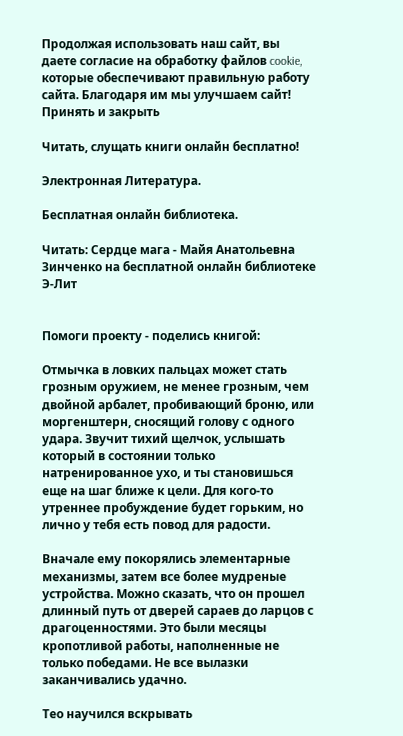Продолжая использовать наш сайт, вы даете согласие на обработку файлов cookie, которые обеспечивают правильную работу сайта. Благодаря им мы улучшаем сайт!
Принять и закрыть

Читать, слущать книги онлайн бесплатно!

Электронная Литература.

Бесплатная онлайн библиотека.

Читать: Сердце мага - Майя Анатольевна Зинченко на бесплатной онлайн библиотеке Э-Лит


Помоги проекту - поделись книгой:

Отмычка в ловких пальцах может стать грозным оружием, не менее грозным, чем двойной арбалет, пробивающий броню, или моргенштерн, сносящий голову с одного удара. Звучит тихий щелчок, услышать который в состоянии только натренированное ухо, и ты становишься еще на шаг ближе к цели. Для кого-то утреннее пробуждение будет горьким, но лично у тебя есть повод для радости.

Вначале ему покорялись элементарные механизмы, затем все более мудреные устройства. Можно сказать, что он прошел длинный путь от дверей сараев до ларцов с драгоценностями. Это были месяцы кропотливой работы, наполненные не только победами. Не все вылазки заканчивались удачно.

Тео научился вскрывать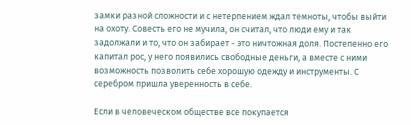замки разной сложности и с нетерпением ждал темноты, чтобы выйти на охоту. Совесть его не мучила, он считал, что люди ему и так задолжали и то, что он забирает - это ничтожная доля. Постепенно его капитал рос, у него появились свободные деньги, а вместе с ними возможность позволить себе хорошую одежду и инструменты. С серебром пришла уверенность в себе.

Если в человеческом обществе все покупается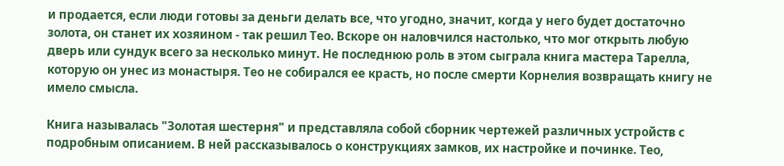и продается, если люди готовы за деньги делать все, что угодно, значит, когда у него будет достаточно золота, он станет их хозяином - так решил Тео. Вскоре он наловчился настолько, что мог открыть любую дверь или сундук всего за несколько минут. Не последнюю роль в этом сыграла книга мастера Тарелла, которую он унес из монастыря. Тео не собирался ее красть, но после смерти Корнелия возвращать книгу не имело смысла.

Книга называлась "Золотая шестерня" и представляла собой сборник чертежей различных устройств с подробным описанием. В ней рассказывалось о конструкциях замков, их настройке и починке. Тео,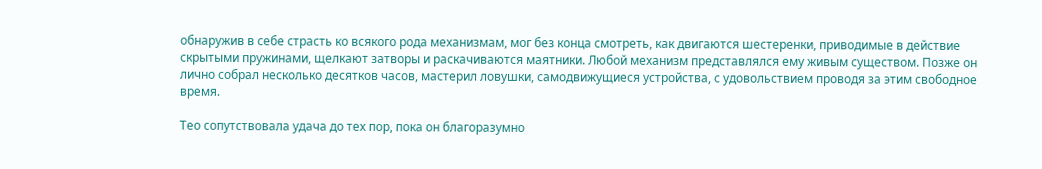обнаружив в себе страсть ко всякого рода механизмам, мог без конца смотреть, как двигаются шестеренки, приводимые в действие скрытыми пружинами, щелкают затворы и раскачиваются маятники. Любой механизм представлялся ему живым существом. Позже он лично собрал несколько десятков часов, мастерил ловушки, самодвижущиеся устройства, с удовольствием проводя за этим свободное время.

Тео сопутствовала удача до тех пор, пока он благоразумно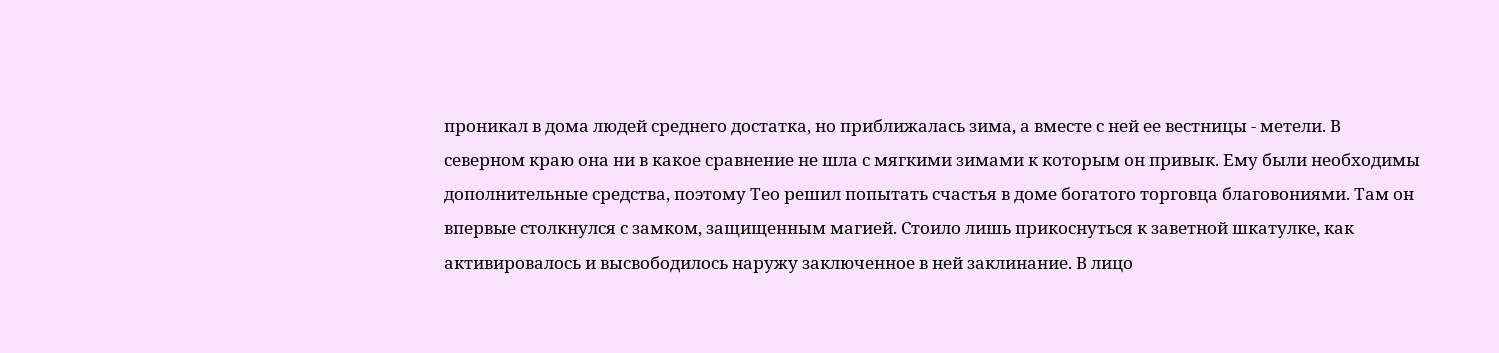проникал в дома людей среднего достатка, но приближалась зима, а вместе с ней ее вестницы - метели. В северном краю она ни в какое сравнение не шла с мягкими зимами к которым он привык. Ему были необходимы дополнительные средства, поэтому Тео решил попытать счастья в доме богатого торговца благовониями. Там он впервые столкнулся с замком, защищенным магией. Стоило лишь прикоснуться к заветной шкатулке, как активировалось и высвободилось наружу заключенное в ней заклинание. В лицо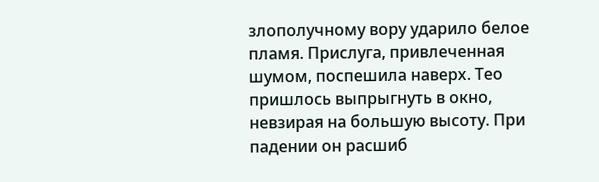злополучному вору ударило белое пламя. Прислуга, привлеченная шумом, поспешила наверх. Тео пришлось выпрыгнуть в окно, невзирая на большую высоту. При падении он расшиб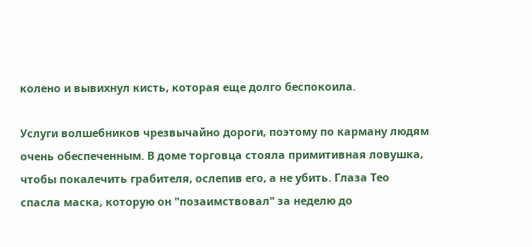колено и вывихнул кисть, которая еще долго беспокоила.

Услуги волшебников чрезвычайно дороги, поэтому по карману людям очень обеспеченным. В доме торговца стояла примитивная ловушка, чтобы покалечить грабителя, ослепив его, а не убить. Глаза Тео спасла маска, которую он "позаимствовал" за неделю до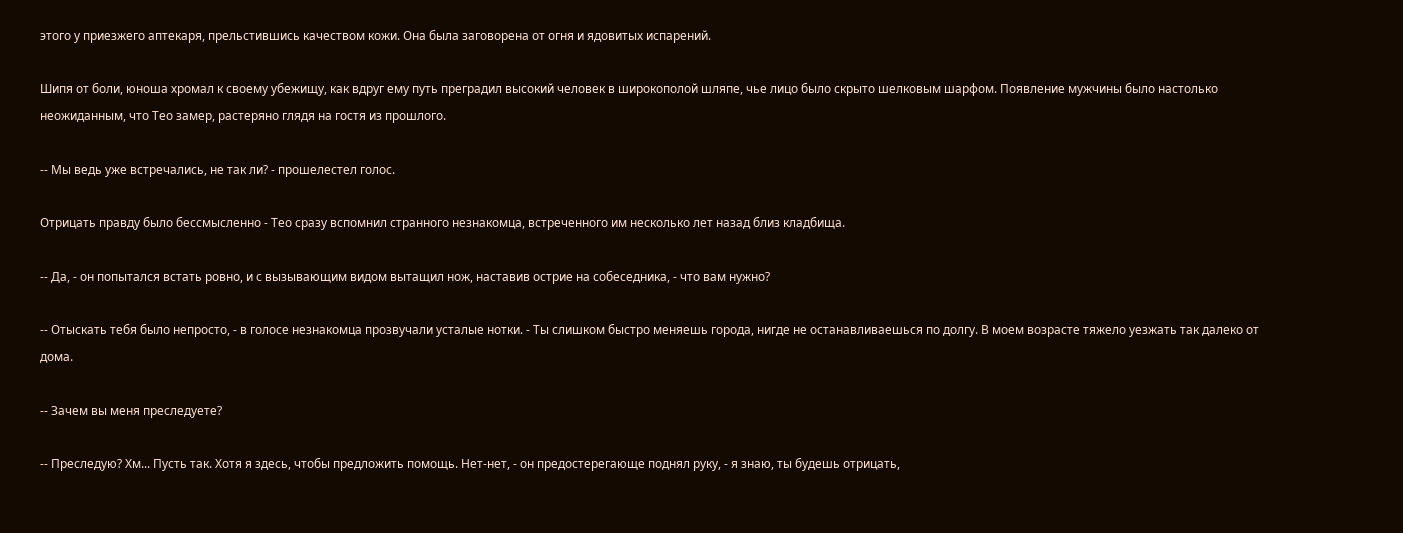этого у приезжего аптекаря, прельстившись качеством кожи. Она была заговорена от огня и ядовитых испарений.

Шипя от боли, юноша хромал к своему убежищу, как вдруг ему путь преградил высокий человек в широкополой шляпе, чье лицо было скрыто шелковым шарфом. Появление мужчины было настолько неожиданным, что Тео замер, растеряно глядя на гостя из прошлого.

-- Мы ведь уже встречались, не так ли? - прошелестел голос.

Отрицать правду было бессмысленно - Тео сразу вспомнил странного незнакомца, встреченного им несколько лет назад близ кладбища.

-- Да, - он попытался встать ровно, и с вызывающим видом вытащил нож, наставив острие на собеседника, - что вам нужно?

-- Отыскать тебя было непросто, - в голосе незнакомца прозвучали усталые нотки. - Ты слишком быстро меняешь города, нигде не останавливаешься по долгу. В моем возрасте тяжело уезжать так далеко от дома.

-- Зачем вы меня преследуете?

-- Преследую? Хм... Пусть так. Хотя я здесь, чтобы предложить помощь. Нет-нет, - он предостерегающе поднял руку, - я знаю, ты будешь отрицать,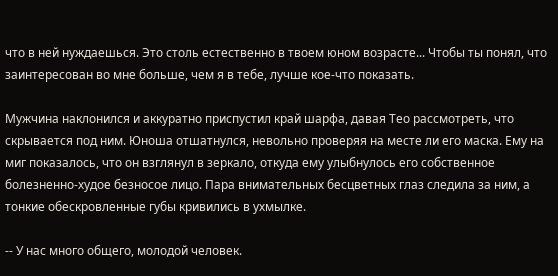что в ней нуждаешься. Это столь естественно в твоем юном возрасте... Чтобы ты понял, что заинтересован во мне больше, чем я в тебе, лучше кое-что показать.

Мужчина наклонился и аккуратно приспустил край шарфа, давая Тео рассмотреть, что скрывается под ним. Юноша отшатнулся, невольно проверяя на месте ли его маска. Ему на миг показалось, что он взглянул в зеркало, откуда ему улыбнулось его собственное болезненно-худое безносое лицо. Пара внимательных бесцветных глаз следила за ним, а тонкие обескровленные губы кривились в ухмылке.

-- У нас много общего, молодой человек.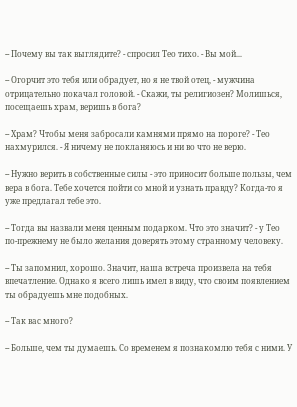-- Почему вы так выглядите? - спросил Тео тихо. - Вы мой...

-- Огорчит это тебя или обрадует, но я не твой отец, - мужчина отрицательно покачал головой. - Скажи, ты религиозен? Молишься, посещаешь храм, веришь в бога?

-- Храм? Чтобы меня забросали камнями прямо на пороге? - Тео нахмурился. - Я ничему не покланяюсь и ни во что не верю.

-- Нужно верить в собственные силы - это приносит больше пользы, чем вера в бога. Тебе хочется пойти со мной и узнать правду? Когда-то я уже предлагал тебе это.

-- Тогда вы назвали меня ценным подарком. Что это значит? - у Тео по-прежнему не было желания доверять этому странному человеку.

-- Ты запомнил, хорошо. Значит, наша встреча произвела на тебя впечатление. Однако я всего лишь имел в виду, что своим появлением ты обрадуешь мне подобных.

-- Так вас много?

-- Больше, чем ты думаешь. Со временем я познакомлю тебя с ними. У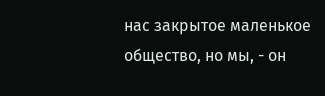нас закрытое маленькое общество, но мы, - он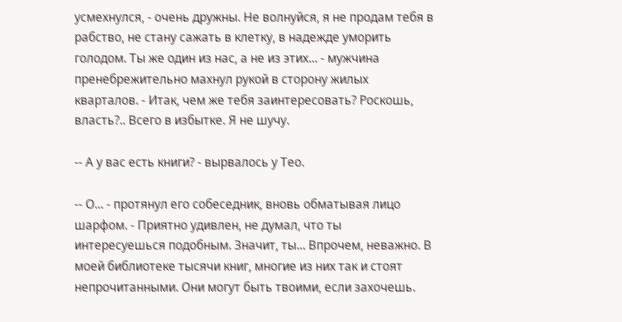усмехнулся, - очень дружны. Не волнуйся, я не продам тебя в рабство, не стану сажать в клетку, в надежде уморить голодом. Ты же один из нас, а не из этих... - мужчина пренебрежительно махнул рукой в сторону жилых кварталов. - Итак, чем же тебя заинтересовать? Роскошь, власть?.. Всего в избытке. Я не шучу.

-- А у вас есть книги? - вырвалось у Тео.

-- О... - протянул его собеседник, вновь обматывая лицо шарфом. - Приятно удивлен, не думал, что ты интересуешься подобным. Значит, ты... Впрочем, неважно. В моей библиотеке тысячи книг, многие из них так и стоят непрочитанными. Они могут быть твоими, если захочешь.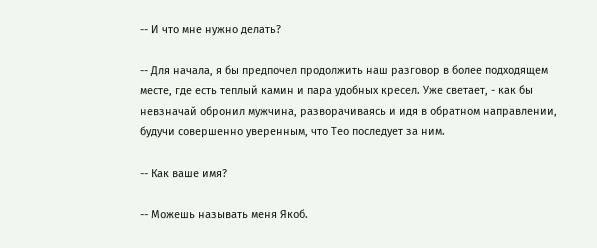-- И что мне нужно делать?

-- Для начала, я бы предпочел продолжить наш разговор в более подходящем месте, где есть теплый камин и пара удобных кресел. Уже светает, - как бы невзначай обронил мужчина, разворачиваясь и идя в обратном направлении, будучи совершенно уверенным, что Тео последует за ним.

-- Как ваше имя?

-- Можешь называть меня Якоб.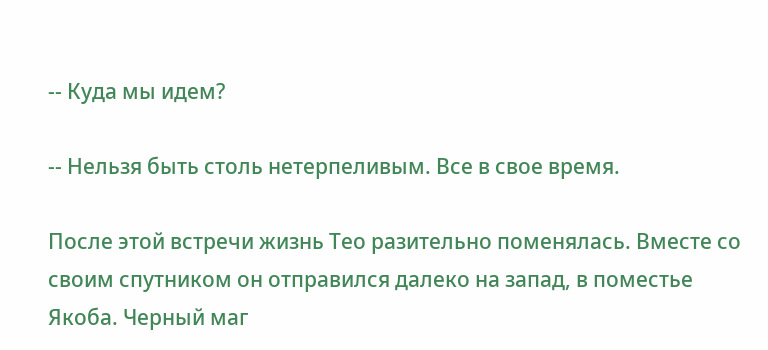-- Куда мы идем?

-- Нельзя быть столь нетерпеливым. Все в свое время.

После этой встречи жизнь Тео разительно поменялась. Вместе со своим спутником он отправился далеко на запад, в поместье Якоба. Черный маг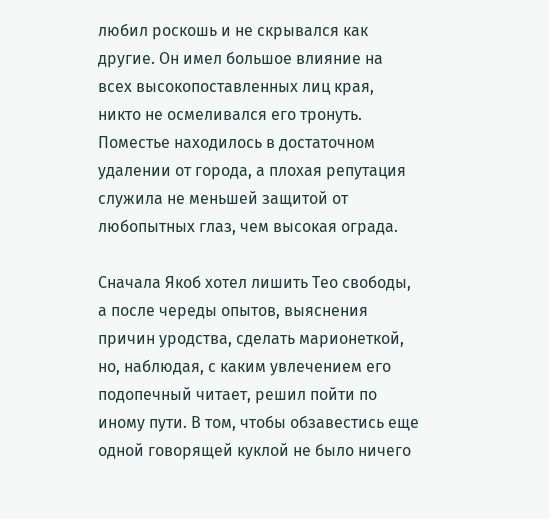любил роскошь и не скрывался как другие. Он имел большое влияние на всех высокопоставленных лиц края, никто не осмеливался его тронуть. Поместье находилось в достаточном удалении от города, а плохая репутация служила не меньшей защитой от любопытных глаз, чем высокая ограда.

Сначала Якоб хотел лишить Тео свободы, а после череды опытов, выяснения причин уродства, сделать марионеткой, но, наблюдая, с каким увлечением его подопечный читает, решил пойти по иному пути. В том, чтобы обзавестись еще одной говорящей куклой не было ничего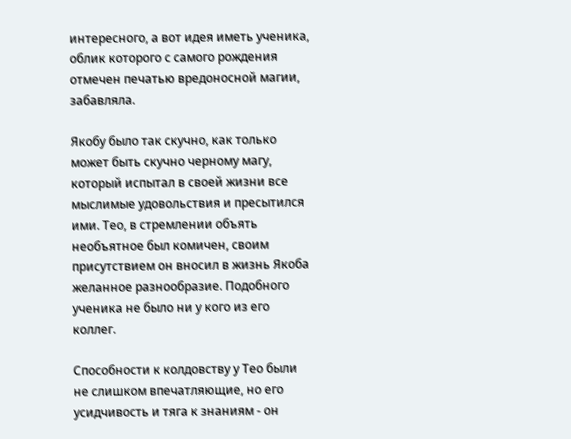интересного, а вот идея иметь ученика, облик которого с самого рождения отмечен печатью вредоносной магии, забавляла.

Якобу было так скучно, как только может быть скучно черному магу, который испытал в своей жизни все мыслимые удовольствия и пресытился ими. Тео, в стремлении объять необъятное был комичен, своим присутствием он вносил в жизнь Якоба желанное разнообразие. Подобного ученика не было ни у кого из его коллег.

Способности к колдовству у Тео были не слишком впечатляющие, но его усидчивость и тяга к знаниям - он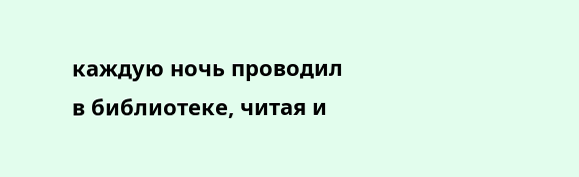каждую ночь проводил в библиотеке, читая и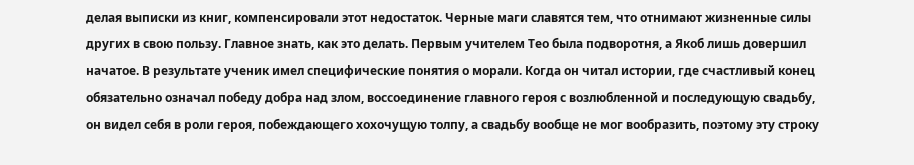делая выписки из книг, компенсировали этот недостаток. Черные маги славятся тем, что отнимают жизненные силы других в свою пользу. Главное знать, как это делать. Первым учителем Тео была подворотня, а Якоб лишь довершил начатое. В результате ученик имел специфические понятия о морали. Когда он читал истории, где счастливый конец обязательно означал победу добра над злом, воссоединение главного героя с возлюбленной и последующую свадьбу, он видел себя в роли героя, побеждающего хохочущую толпу, а свадьбу вообще не мог вообразить, поэтому эту строку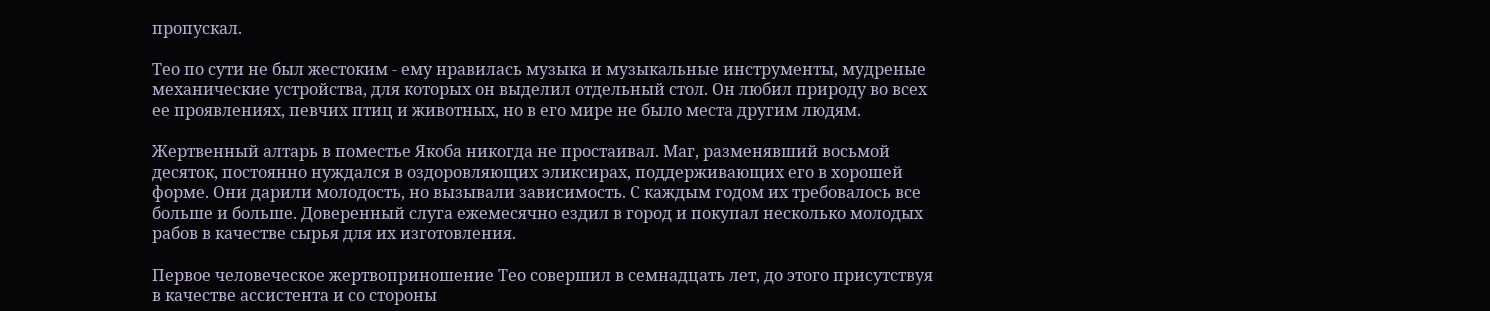пропускал.

Тео по сути не был жестоким - ему нравилась музыка и музыкальные инструменты, мудреные механические устройства, для которых он выделил отдельный стол. Он любил природу во всех ее проявлениях, певчих птиц и животных, но в его мире не было места другим людям.

Жертвенный алтарь в поместье Якоба никогда не простаивал. Маг, разменявший восьмой десяток, постоянно нуждался в оздоровляющих эликсирах, поддерживающих его в хорошей форме. Они дарили молодость, но вызывали зависимость. С каждым годом их требовалось все больше и больше. Доверенный слуга ежемесячно ездил в город и покупал несколько молодых рабов в качестве сырья для их изготовления.

Первое человеческое жертвоприношение Тео совершил в семнадцать лет, до этого присутствуя в качестве ассистента и со стороны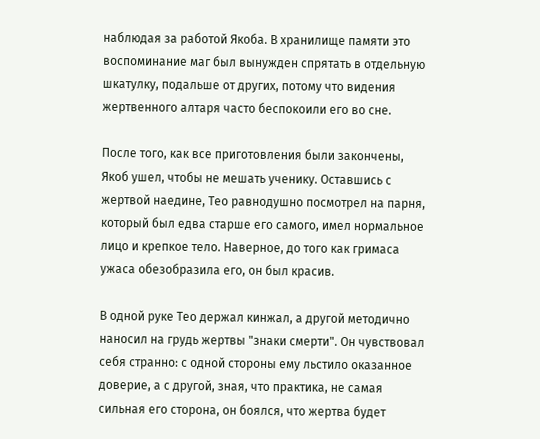наблюдая за работой Якоба. В хранилище памяти это воспоминание маг был вынужден спрятать в отдельную шкатулку, подальше от других, потому что видения жертвенного алтаря часто беспокоили его во сне.

После того, как все приготовления были закончены, Якоб ушел, чтобы не мешать ученику. Оставшись с жертвой наедине, Тео равнодушно посмотрел на парня, который был едва старше его самого, имел нормальное лицо и крепкое тело. Наверное, до того как гримаса ужаса обезобразила его, он был красив.

В одной руке Тео держал кинжал, а другой методично наносил на грудь жертвы "знаки смерти". Он чувствовал себя странно: с одной стороны ему льстило оказанное доверие, а с другой, зная, что практика, не самая сильная его сторона, он боялся, что жертва будет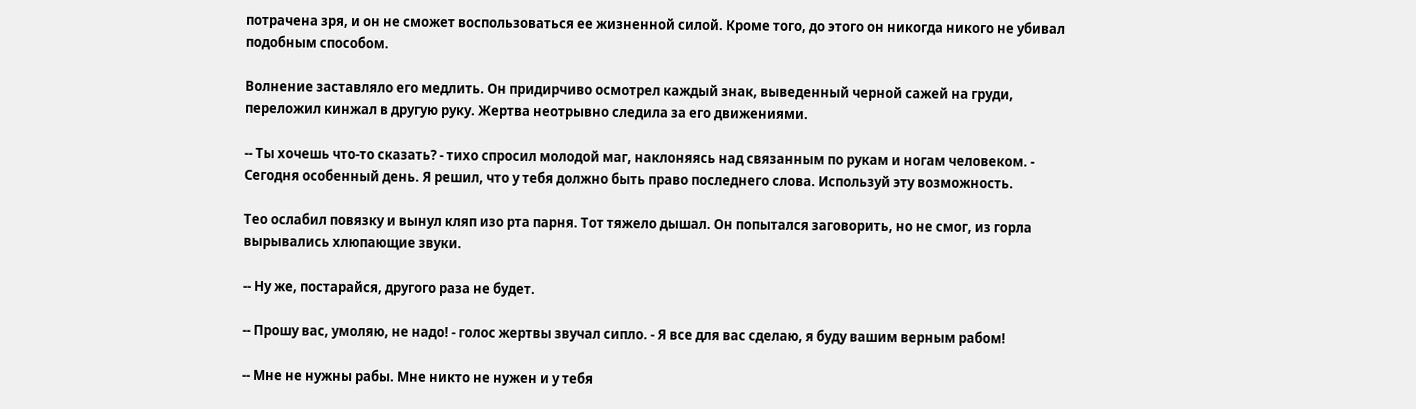потрачена зря, и он не сможет воспользоваться ее жизненной силой. Кроме того, до этого он никогда никого не убивал подобным способом.

Волнение заставляло его медлить. Он придирчиво осмотрел каждый знак, выведенный черной сажей на груди, переложил кинжал в другую руку. Жертва неотрывно следила за его движениями.

-- Ты хочешь что-то сказать? - тихо спросил молодой маг, наклоняясь над связанным по рукам и ногам человеком. - Сегодня особенный день. Я решил, что у тебя должно быть право последнего слова. Используй эту возможность.

Тео ослабил повязку и вынул кляп изо рта парня. Тот тяжело дышал. Он попытался заговорить, но не смог, из горла вырывались хлюпающие звуки.

-- Ну же, постарайся, другого раза не будет.

-- Прошу вас, умоляю, не надо! - голос жертвы звучал сипло. - Я все для вас сделаю, я буду вашим верным рабом!

-- Мне не нужны рабы. Мне никто не нужен и у тебя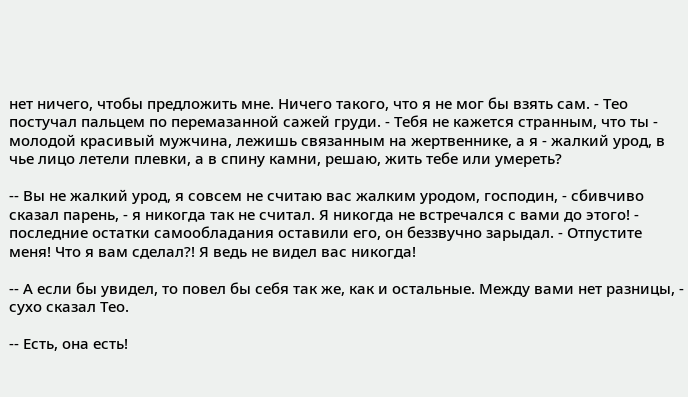нет ничего, чтобы предложить мне. Ничего такого, что я не мог бы взять сам. - Тео постучал пальцем по перемазанной сажей груди. - Тебя не кажется странным, что ты - молодой красивый мужчина, лежишь связанным на жертвеннике, а я - жалкий урод, в чье лицо летели плевки, а в спину камни, решаю, жить тебе или умереть?

-- Вы не жалкий урод, я совсем не считаю вас жалким уродом, господин, - сбивчиво сказал парень, - я никогда так не считал. Я никогда не встречался с вами до этого! - последние остатки самообладания оставили его, он беззвучно зарыдал. - Отпустите меня! Что я вам сделал?! Я ведь не видел вас никогда!

-- А если бы увидел, то повел бы себя так же, как и остальные. Между вами нет разницы, - сухо сказал Тео.

-- Есть, она есть!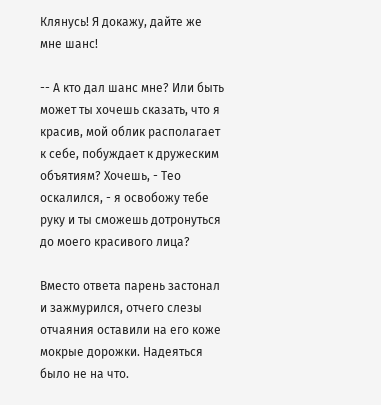Клянусь! Я докажу, дайте же мне шанс!

-- А кто дал шанс мне? Или быть может ты хочешь сказать, что я красив, мой облик располагает к себе, побуждает к дружеским объятиям? Хочешь, - Тео оскалился, - я освобожу тебе руку и ты сможешь дотронуться до моего красивого лица?

Вместо ответа парень застонал и зажмурился, отчего слезы отчаяния оставили на его коже мокрые дорожки. Надеяться было не на что.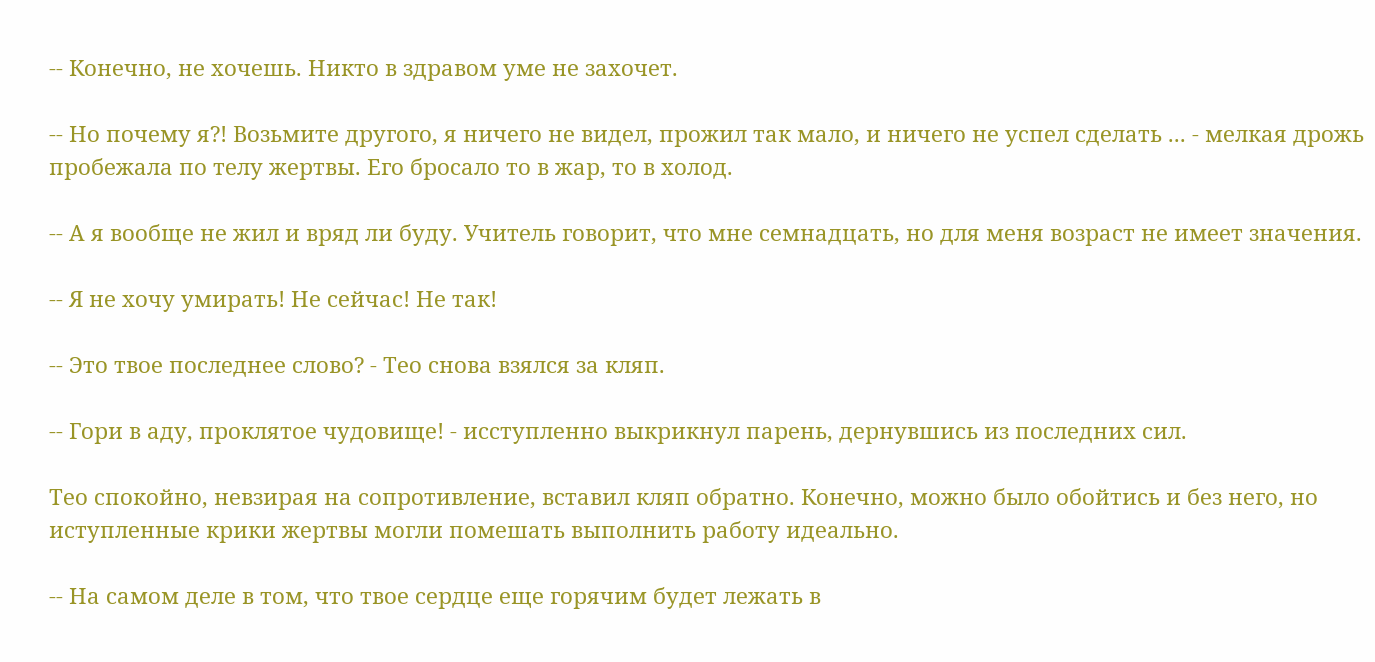-- Конечно, не хочешь. Никто в здравом уме не захочет.

-- Но почему я?! Возьмите другого, я ничего не видел, прожил так мало, и ничего не успел сделать ... - мелкая дрожь пробежала по телу жертвы. Его бросало то в жар, то в холод.

-- А я вообще не жил и вряд ли буду. Учитель говорит, что мне семнадцать, но для меня возраст не имеет значения.

-- Я не хочу умирать! Не сейчас! Не так!

-- Это твое последнее слово? - Тео снова взялся за кляп.

-- Гори в аду, проклятое чудовище! - исступленно выкрикнул парень, дернувшись из последних сил.

Тео спокойно, невзирая на сопротивление, вставил кляп обратно. Конечно, можно было обойтись и без него, но иступленные крики жертвы могли помешать выполнить работу идеально.

-- На самом деле в том, что твое сердце еще горячим будет лежать в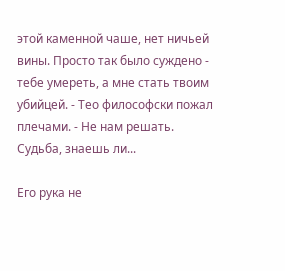этой каменной чаше, нет ничьей вины. Просто так было суждено - тебе умереть, а мне стать твоим убийцей. - Тео философски пожал плечами. - Не нам решать. Судьба, знаешь ли...

Его рука не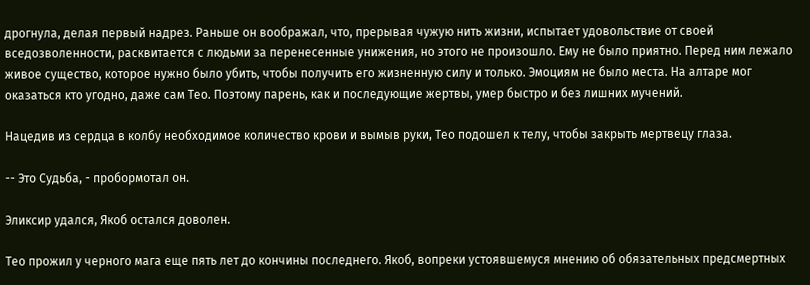дрогнула, делая первый надрез. Раньше он воображал, что, прерывая чужую нить жизни, испытает удовольствие от своей вседозволенности, расквитается с людьми за перенесенные унижения, но этого не произошло. Ему не было приятно. Перед ним лежало живое существо, которое нужно было убить, чтобы получить его жизненную силу и только. Эмоциям не было места. На алтаре мог оказаться кто угодно, даже сам Тео. Поэтому парень, как и последующие жертвы, умер быстро и без лишних мучений.

Нацедив из сердца в колбу необходимое количество крови и вымыв руки, Тео подошел к телу, чтобы закрыть мертвецу глаза.

-- Это Судьба, - пробормотал он.

Эликсир удался, Якоб остался доволен.

Тео прожил у черного мага еще пять лет до кончины последнего. Якоб, вопреки устоявшемуся мнению об обязательных предсмертных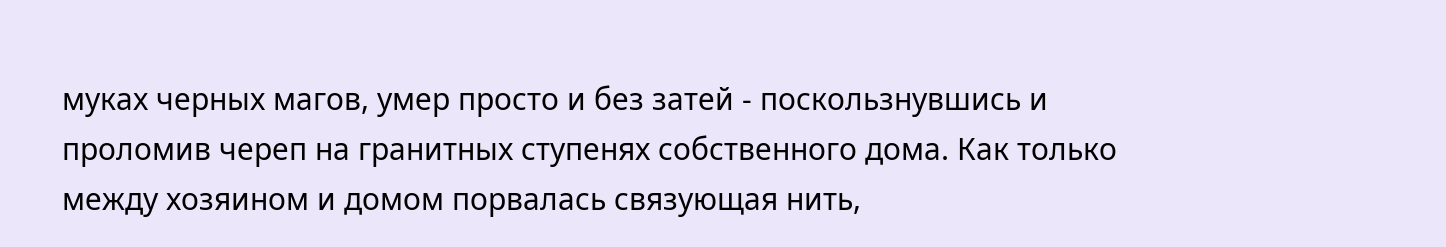муках черных магов, умер просто и без затей - поскользнувшись и проломив череп на гранитных ступенях собственного дома. Как только между хозяином и домом порвалась связующая нить,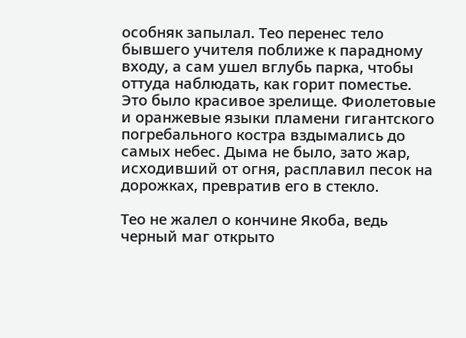особняк запылал. Тео перенес тело бывшего учителя поближе к парадному входу, а сам ушел вглубь парка, чтобы оттуда наблюдать, как горит поместье. Это было красивое зрелище. Фиолетовые и оранжевые языки пламени гигантского погребального костра вздымались до самых небес. Дыма не было, зато жар, исходивший от огня, расплавил песок на дорожках, превратив его в стекло.

Тео не жалел о кончине Якоба, ведь черный маг открыто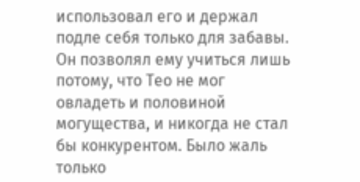использовал его и держал подле себя только для забавы. Он позволял ему учиться лишь потому, что Тео не мог овладеть и половиной могущества, и никогда не стал бы конкурентом. Было жаль только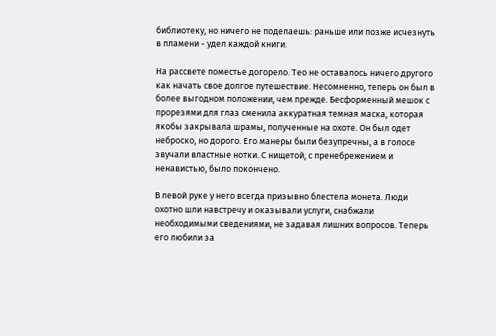библиотеку, но ничего не поделаешь: раньше или позже исчезнуть в пламени - удел каждой книги.

На рассвете поместье догорело. Тео не оставалось ничего другого как начать свое долгое путешествие. Несомненно, теперь он был в более выгодном положении, чем прежде. Бесформенный мешок с прорезями для глаз сменила аккуратная темная маска, которая якобы закрывала шрамы, полученные на охоте. Он был одет неброско, но дорого. Его манеры были безупречны, а в голосе звучали властные нотки. С нищетой, с пренебрежением и ненавистью, было покончено.

В левой руке у него всегда призывно блестела монета. Люди охотно шли навстречу и оказывали услуги, снабжали необходимыми сведениями, не задавая лишних вопросов. Теперь его любили за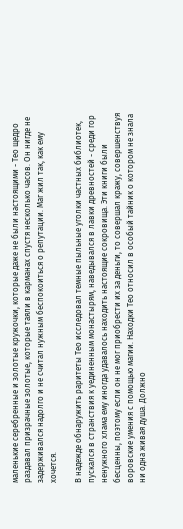маленькие серебренные и золотые кружочки, которые даже не были настоящими - Тео щедро раздавал призрачные золотые, которые таяли в карманах спустя несколько часов. Он нигде не задерживался надолго и не считал нужным беспокоиться о репутации. Маг жил так, как ему хочется.

В надежде обнаружить раритеты Тео исследовал темные пыльные уголки частных библиотек, пускался в странствия к уединенным монастырям, наведывался в лавки древностей - среди гор ненужного хлама ему иногда удавалось находить настоящие сокровища. Эти книги были бесценны, поэтому если он не мог приобрести их за деньги, то совершал кражу, совершенствуя воровские умения с помощью магии. Находки Тео относил в особый тайник о котором не знала ни одна живая душа. Должно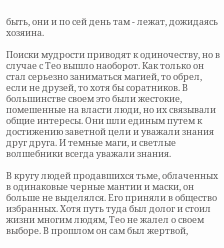быть, они и по сей день там - лежат, дожидаясь хозяина.

Поиски мудрости приводят к одиночеству, но в случае с Тео вышло наоборот. Как только он стал серьезно заниматься магией, то обрел, если не друзей, то хотя бы соратников. В большинстве своем это были жестокие, помешенные на власти люди, но их связывали общие интересы. Они шли единым путем к достижению заветной цели и уважали знания друг друга. И темные маги, и светлые волшебники всегда уважали знания.

В кругу людей продавшихся тьме, облаченных в одинаковые черные мантии и маски, он больше не выделялся. Его приняли в общество избранных. Хотя путь туда был долог и стоил жизни многим людям, Тео не жалел о своем выборе. В прошлом он сам был жертвой,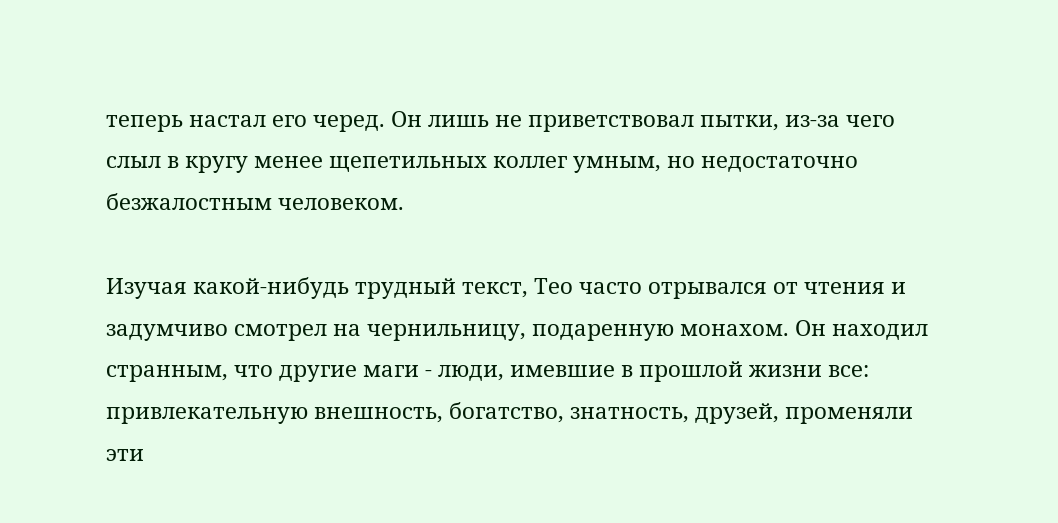теперь настал его черед. Он лишь не приветствовал пытки, из-за чего слыл в кругу менее щепетильных коллег умным, но недостаточно безжалостным человеком.

Изучая какой-нибудь трудный текст, Тео часто отрывался от чтения и задумчиво смотрел на чернильницу, подаренную монахом. Он находил странным, что другие маги - люди, имевшие в прошлой жизни все: привлекательную внешность, богатство, знатность, друзей, променяли эти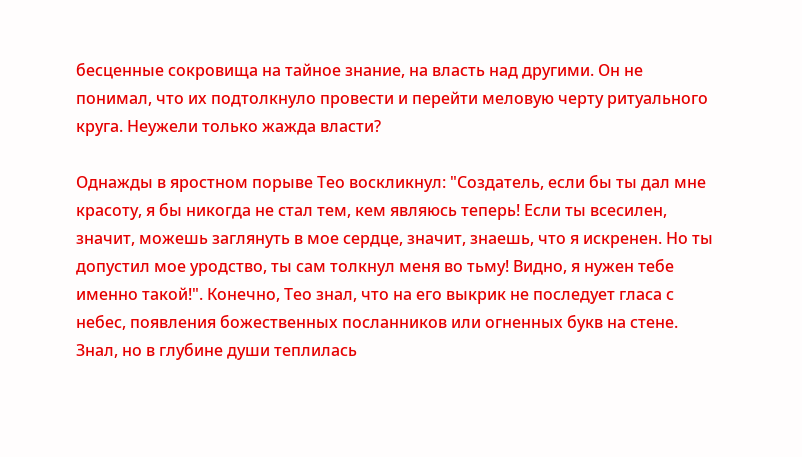бесценные сокровища на тайное знание, на власть над другими. Он не понимал, что их подтолкнуло провести и перейти меловую черту ритуального круга. Неужели только жажда власти?

Однажды в яростном порыве Тео воскликнул: "Создатель, если бы ты дал мне красоту, я бы никогда не стал тем, кем являюсь теперь! Если ты всесилен, значит, можешь заглянуть в мое сердце, значит, знаешь, что я искренен. Но ты допустил мое уродство, ты сам толкнул меня во тьму! Видно, я нужен тебе именно такой!". Конечно, Тео знал, что на его выкрик не последует гласа с небес, появления божественных посланников или огненных букв на стене. Знал, но в глубине души теплилась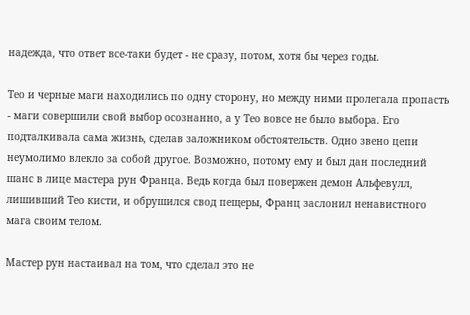надежда, что ответ все-таки будет - не сразу, потом, хотя бы через годы.

Тео и черные маги находились по одну сторону, но между ними пролегала пропасть - маги совершили свой выбор осознанно, а у Тео вовсе не было выбора. Его подталкивала сама жизнь, сделав заложником обстоятельств. Одно звено цепи неумолимо влекло за собой другое. Возможно, потому ему и был дан последний шанс в лице мастера рун Франца. Ведь когда был повержен демон Альфевулл, лишивший Тео кисти, и обрушился свод пещеры, Франц заслонил ненавистного мага своим телом.

Мастер рун настаивал на том, что сделал это не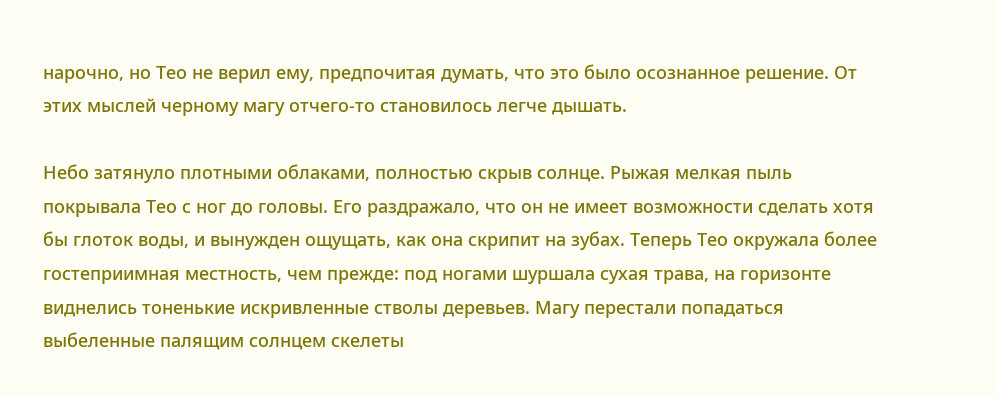нарочно, но Тео не верил ему, предпочитая думать, что это было осознанное решение. От этих мыслей черному магу отчего-то становилось легче дышать.

Небо затянуло плотными облаками, полностью скрыв солнце. Рыжая мелкая пыль покрывала Тео с ног до головы. Его раздражало, что он не имеет возможности сделать хотя бы глоток воды, и вынужден ощущать, как она скрипит на зубах. Теперь Тео окружала более гостеприимная местность, чем прежде: под ногами шуршала сухая трава, на горизонте виднелись тоненькие искривленные стволы деревьев. Магу перестали попадаться выбеленные палящим солнцем скелеты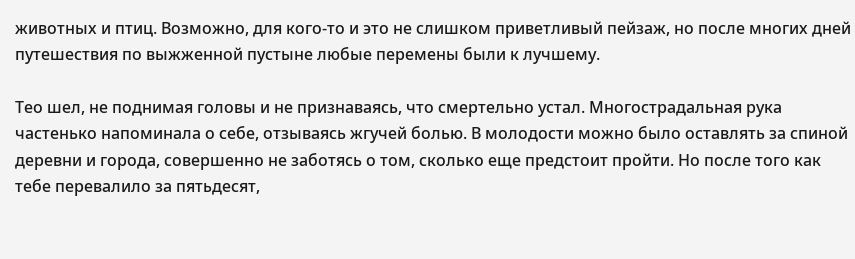животных и птиц. Возможно, для кого-то и это не слишком приветливый пейзаж, но после многих дней путешествия по выжженной пустыне любые перемены были к лучшему.

Тео шел, не поднимая головы и не признаваясь, что смертельно устал. Многострадальная рука частенько напоминала о себе, отзываясь жгучей болью. В молодости можно было оставлять за спиной деревни и города, совершенно не заботясь о том, сколько еще предстоит пройти. Но после того как тебе перевалило за пятьдесят,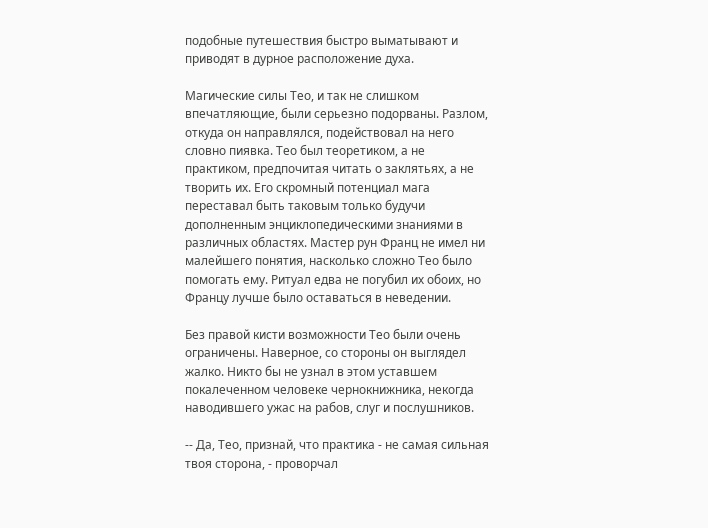подобные путешествия быстро выматывают и приводят в дурное расположение духа.

Магические силы Тео, и так не слишком впечатляющие, были серьезно подорваны. Разлом, откуда он направлялся, подействовал на него словно пиявка. Тео был теоретиком, а не практиком, предпочитая читать о заклятьях, а не творить их. Его скромный потенциал мага переставал быть таковым только будучи дополненным энциклопедическими знаниями в различных областях. Мастер рун Франц не имел ни малейшего понятия, насколько сложно Тео было помогать ему. Ритуал едва не погубил их обоих, но Францу лучше было оставаться в неведении.

Без правой кисти возможности Тео были очень ограничены. Наверное, со стороны он выглядел жалко. Никто бы не узнал в этом уставшем покалеченном человеке чернокнижника, некогда наводившего ужас на рабов, слуг и послушников.

-- Да, Тео, признай, что практика - не самая сильная твоя сторона, - проворчал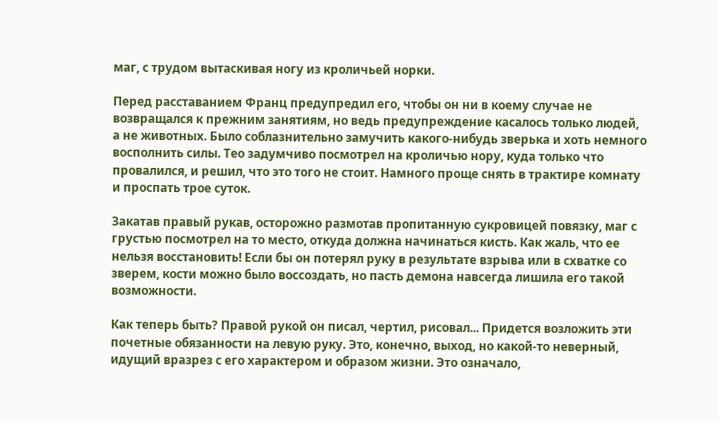маг, с трудом вытаскивая ногу из кроличьей норки.

Перед расставанием Франц предупредил его, чтобы он ни в коему случае не возвращался к прежним занятиям, но ведь предупреждение касалось только людей, а не животных. Было соблазнительно замучить какого-нибудь зверька и хоть немного восполнить силы. Тео задумчиво посмотрел на кроличью нору, куда только что провалился, и решил, что это того не стоит. Намного проще снять в трактире комнату и проспать трое суток.

Закатав правый рукав, осторожно размотав пропитанную сукровицей повязку, маг с грустью посмотрел на то место, откуда должна начинаться кисть. Как жаль, что ее нельзя восстановить! Если бы он потерял руку в результате взрыва или в схватке со зверем, кости можно было воссоздать, но пасть демона навсегда лишила его такой возможности.

Как теперь быть? Правой рукой он писал, чертил, рисовал... Придется возложить эти почетные обязанности на левую руку. Это, конечно, выход, но какой-то неверный, идущий вразрез с его характером и образом жизни. Это означало,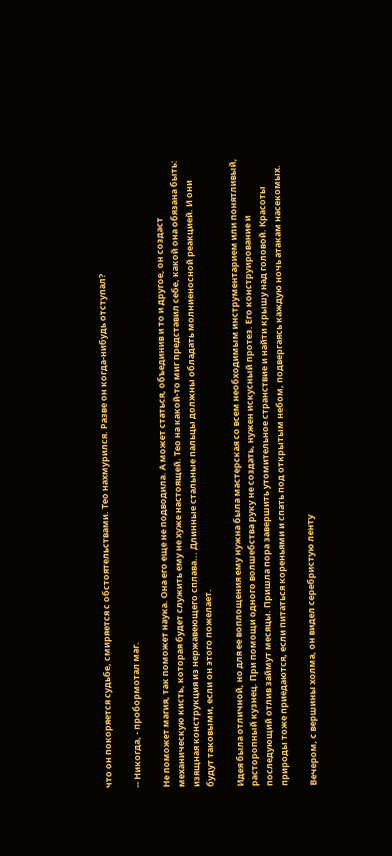что он покоряется судьбе, смиряется с обстоятельствами. Тео нахмурился. Разве он когда-нибудь отступал?

-- Никогда, - пробормотал маг.

Не поможет магия, так поможет наука. Она его еще не подводила. А может статься, объединив и то и другое, он создаст механическую кисть, которая будет служить ему не хуже настоящей. Тео на какой-то миг представил себе, какой она обязана быть: изящная конструкция из нержавеющего сплава... Длинные стальные пальцы должны обладать молниеносной реакцией. И они будут таковыми, если он этого пожелает.

Идея была отличной, но для ее воплощения ему нужна была мастерская со всем необходимым инструментарием или понятливый, расторопный кузнец. При помощи одного волшебства руку не создать, нужен искусный протез. Его конструирование и последующий отлив займут месяцы. Пришла пора завершить утомительное странствие и найти крышу над головой. Красоты природы тоже приедаются, если питаться кореньями и спать под открытым небом, подвергаясь каждую ночь атакам насекомых.

Вечером, с вершины холма, он видел серебристую ленту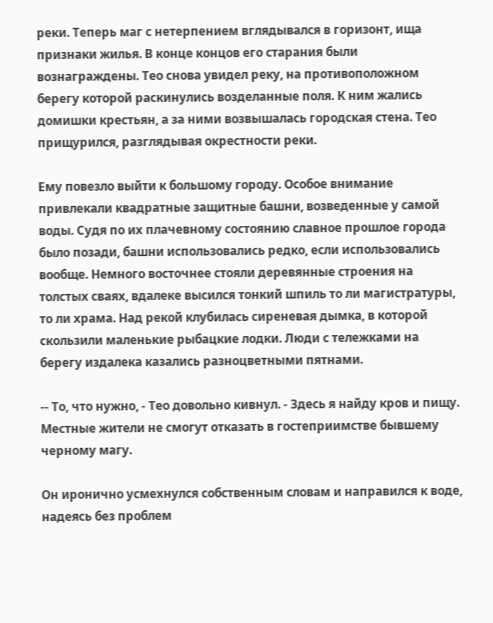реки. Теперь маг с нетерпением вглядывался в горизонт, ища признаки жилья. В конце концов его старания были вознаграждены. Тео снова увидел реку, на противоположном берегу которой раскинулись возделанные поля. К ним жались домишки крестьян, а за ними возвышалась городская стена. Тео прищурился, разглядывая окрестности реки.

Ему повезло выйти к большому городу. Особое внимание привлекали квадратные защитные башни, возведенные у самой воды. Судя по их плачевному состоянию славное прошлое города было позади, башни использовались редко, если использовались вообще. Немного восточнее стояли деревянные строения на толстых сваях, вдалеке высился тонкий шпиль то ли магистратуры, то ли храма. Над рекой клубилась сиреневая дымка, в которой скользили маленькие рыбацкие лодки. Люди с тележками на берегу издалека казались разноцветными пятнами.

-- То, что нужно, - Тео довольно кивнул. - Здесь я найду кров и пищу. Местные жители не смогут отказать в гостеприимстве бывшему черному магу.

Он иронично усмехнулся собственным словам и направился к воде, надеясь без проблем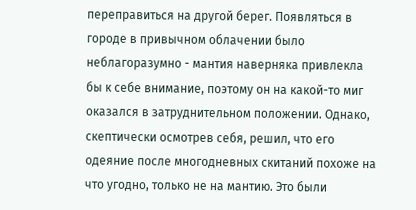переправиться на другой берег. Появляться в городе в привычном облачении было неблагоразумно - мантия наверняка привлекла бы к себе внимание, поэтому он на какой-то миг оказался в затруднительном положении. Однако, скептически осмотрев себя, решил, что его одеяние после многодневных скитаний похоже на что угодно, только не на мантию. Это были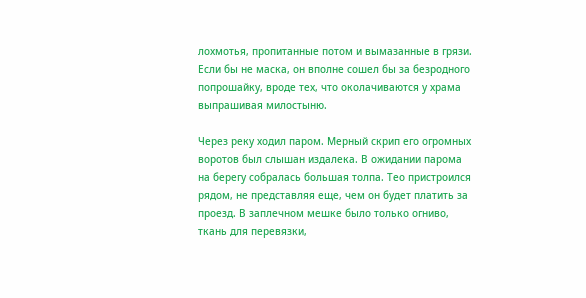лохмотья, пропитанные потом и вымазанные в грязи. Если бы не маска, он вполне сошел бы за безродного попрошайку, вроде тех, что околачиваются у храма выпрашивая милостыню.

Через реку ходил паром. Мерный скрип его огромных воротов был слышан издалека. В ожидании парома на берегу собралась большая толпа. Тео пристроился рядом, не представляя еще, чем он будет платить за проезд. В заплечном мешке было только огниво, ткань для перевязки,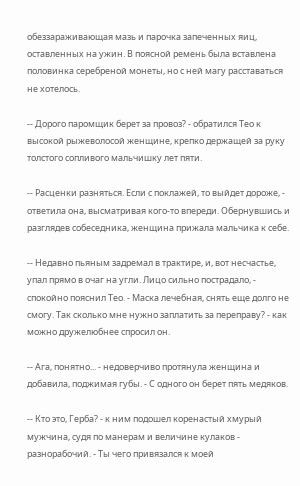обеззараживающая мазь и парочка запеченных яиц, оставленных на ужин. В поясной ремень была вставлена половинка серебреной монеты, но с ней магу расставаться не хотелось.

-- Дорого паромщик берет за провоз? - обратился Тео к высокой рыжеволосой женщине, крепко держащей за руку толстого сопливого мальчишку лет пяти.

-- Расценки разняться. Если с поклажей, то выйдет дороже, - ответила она, высматривая кого-то впереди. Обернувшись и разглядев собеседника, женщина прижала мальчика к себе.

-- Недавно пьяным задремал в трактире, и, вот несчастье, упал прямо в очаг на угли. Лицо сильно пострадало, - спокойно пояснил Тео. - Маска лечебная, снять еще долго не смогу. Так сколько мне нужно заплатить за переправу? - как можно дружелюбнее спросил он.

-- Ага, понятно... - недоверчиво протянула женщина и добавила, поджимая губы. - С одного он берет пять медяков.

-- Кто это, Герба? - к ним подошел коренастый хмурый мужчина, судя по манерам и величине кулаков - разнорабочий. - Ты чего привязался к моей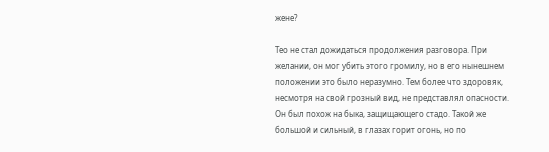жене?

Тео не стал дожидаться продолжения разговора. При желании, он мог убить этого громилу, но в его нынешнем положении это было неразумно. Тем более что здоровяк, несмотря на свой грозный вид, не представлял опасности. Он был похож на быка, защищающего стадо. Такой же большой и сильный, в глазах горит огонь, но по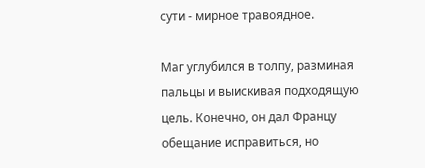сути - мирное травоядное.

Маг углубился в толпу, разминая пальцы и выискивая подходящую цель. Конечно, он дал Францу обещание исправиться, но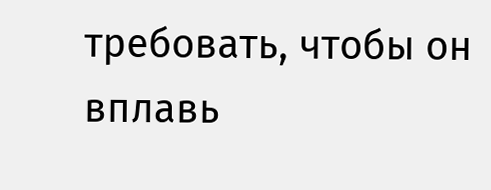требовать, чтобы он вплавь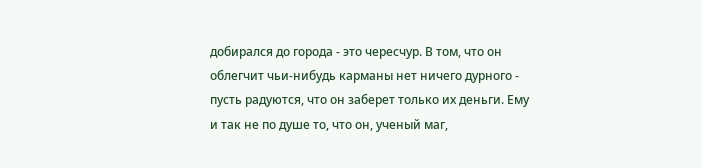добирался до города - это чересчур. В том, что он облегчит чьи-нибудь карманы нет ничего дурного - пусть радуются, что он заберет только их деньги. Ему и так не по душе то, что он, ученый маг,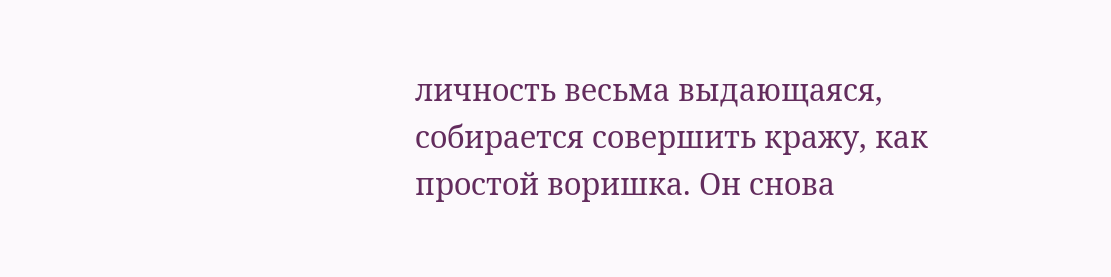личность весьма выдающаяся, собирается совершить кражу, как простой воришка. Он снова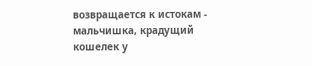возвращается к истокам - мальчишка, крадущий кошелек у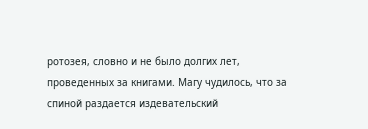ротозея, словно и не было долгих лет, проведенных за книгами. Магу чудилось, что за спиной раздается издевательский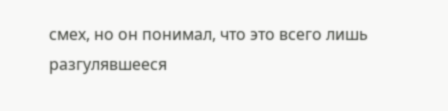смех, но он понимал, что это всего лишь разгулявшееся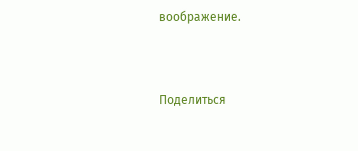воображение.



Поделиться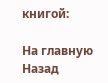книгой:

На главную
Назад